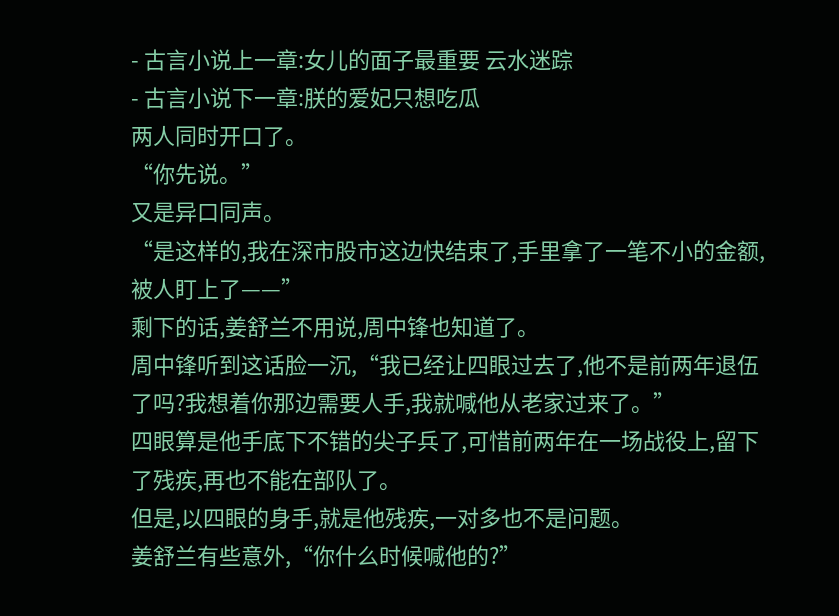- 古言小说上一章:女儿的面子最重要 云水迷踪
- 古言小说下一章:朕的爱妃只想吃瓜
两人同时开口了。
“你先说。”
又是异口同声。
“是这样的,我在深市股市这边快结束了,手里拿了一笔不小的金额,被人盯上了——”
剩下的话,姜舒兰不用说,周中锋也知道了。
周中锋听到这话脸一沉,“我已经让四眼过去了,他不是前两年退伍了吗?我想着你那边需要人手,我就喊他从老家过来了。”
四眼算是他手底下不错的尖子兵了,可惜前两年在一场战役上,留下了残疾,再也不能在部队了。
但是,以四眼的身手,就是他残疾,一对多也不是问题。
姜舒兰有些意外,“你什么时候喊他的?”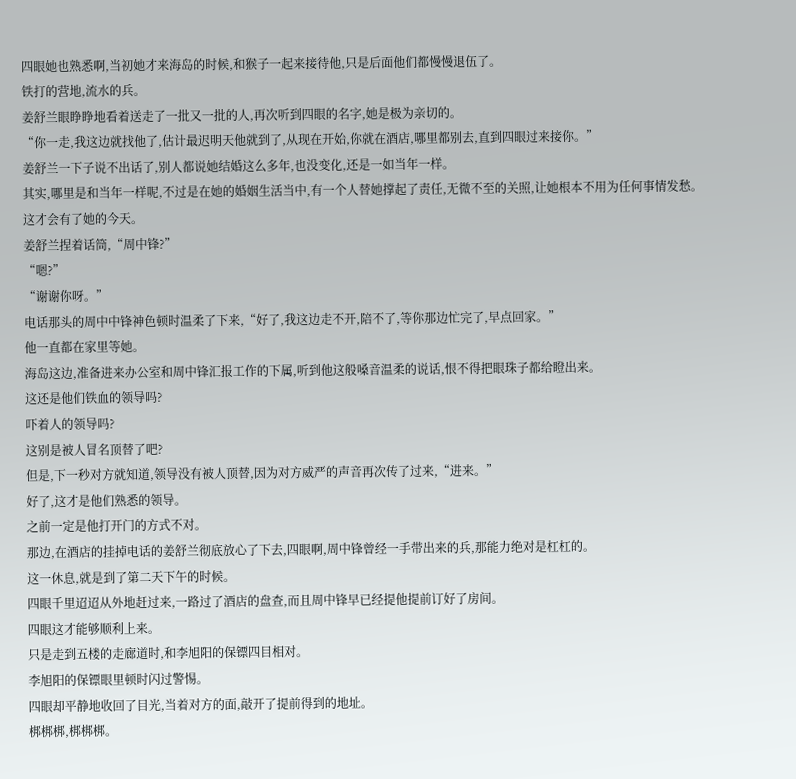四眼她也熟悉啊,当初她才来海岛的时候,和猴子一起来接待他,只是后面他们都慢慢退伍了。
铁打的营地,流水的兵。
姜舒兰眼睁睁地看着送走了一批又一批的人,再次听到四眼的名字,她是极为亲切的。
“你一走,我这边就找他了,估计最迟明天他就到了,从现在开始,你就在酒店,哪里都别去,直到四眼过来接你。”
姜舒兰一下子说不出话了,别人都说她结婚这么多年,也没变化,还是一如当年一样。
其实,哪里是和当年一样呢,不过是在她的婚姻生活当中,有一个人替她撑起了责任,无微不至的关照,让她根本不用为任何事情发愁。
这才会有了她的今天。
姜舒兰捏着话筒,“周中锋?”
“嗯?”
“谢谢你呀。”
电话那头的周中中锋神色顿时温柔了下来,“好了,我这边走不开,陪不了,等你那边忙完了,早点回家。”
他一直都在家里等她。
海岛这边,准备进来办公室和周中锋汇报工作的下属,听到他这般嗓音温柔的说话,恨不得把眼珠子都给瞪出来。
这还是他们铁血的领导吗?
吓着人的领导吗?
这别是被人冒名顶替了吧?
但是,下一秒对方就知道,领导没有被人顶替,因为对方威严的声音再次传了过来,“进来。”
好了,这才是他们熟悉的领导。
之前一定是他打开门的方式不对。
那边,在酒店的挂掉电话的姜舒兰彻底放心了下去,四眼啊,周中锋曾经一手带出来的兵,那能力绝对是杠杠的。
这一休息,就是到了第二天下午的时候。
四眼千里迢迢从外地赶过来,一路过了酒店的盘查,而且周中锋早已经提他提前订好了房间。
四眼这才能够顺利上来。
只是走到五楼的走廊道时,和李旭阳的保镖四目相对。
李旭阳的保镖眼里顿时闪过警惕。
四眼却平静地收回了目光,当着对方的面,敲开了提前得到的地址。
梆梆梆,梆梆梆。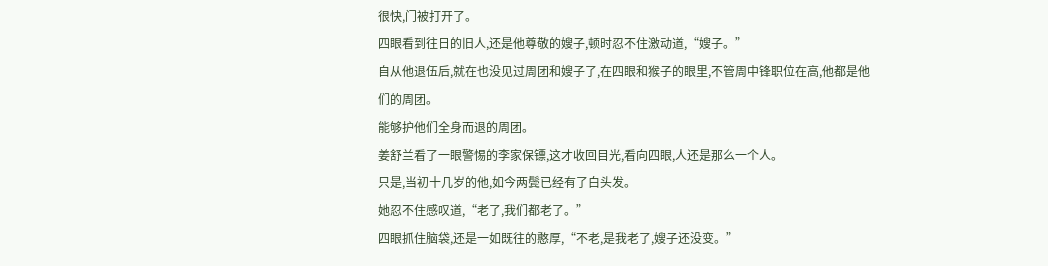很快,门被打开了。
四眼看到往日的旧人,还是他尊敬的嫂子,顿时忍不住激动道,“嫂子。”
自从他退伍后,就在也没见过周团和嫂子了,在四眼和猴子的眼里,不管周中锋职位在高,他都是他们的周团。
能够护他们全身而退的周团。
姜舒兰看了一眼警惕的李家保镖,这才收回目光,看向四眼,人还是那么一个人。
只是,当初十几岁的他,如今两鬓已经有了白头发。
她忍不住感叹道,“老了,我们都老了。”
四眼抓住脑袋,还是一如既往的憨厚,“不老,是我老了,嫂子还没变。”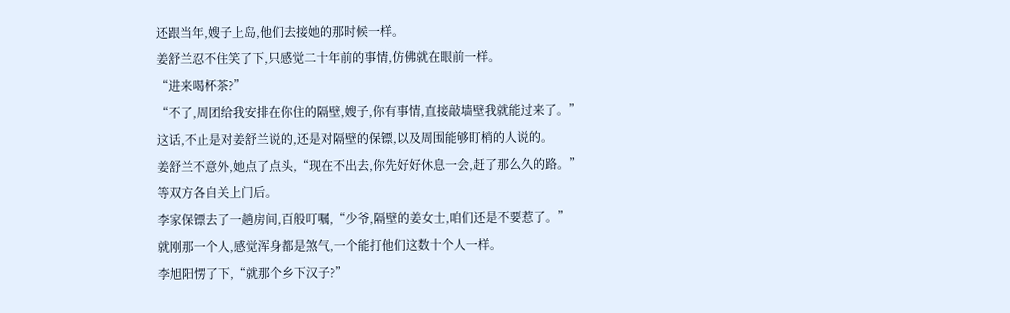还跟当年,嫂子上岛,他们去接她的那时候一样。
姜舒兰忍不住笑了下,只感觉二十年前的事情,仿佛就在眼前一样。
“进来喝杯茶?”
“不了,周团给我安排在你住的隔壁,嫂子,你有事情,直接敲墙壁我就能过来了。”
这话,不止是对姜舒兰说的,还是对隔壁的保镖,以及周围能够盯梢的人说的。
姜舒兰不意外,她点了点头,“现在不出去,你先好好休息一会,赶了那么久的路。”
等双方各自关上门后。
李家保镖去了一趟房间,百般叮嘱,“少爷,隔壁的姜女士,咱们还是不要惹了。”
就刚那一个人,感觉浑身都是煞气,一个能打他们这数十个人一样。
李旭阳愣了下,“就那个乡下汉子?”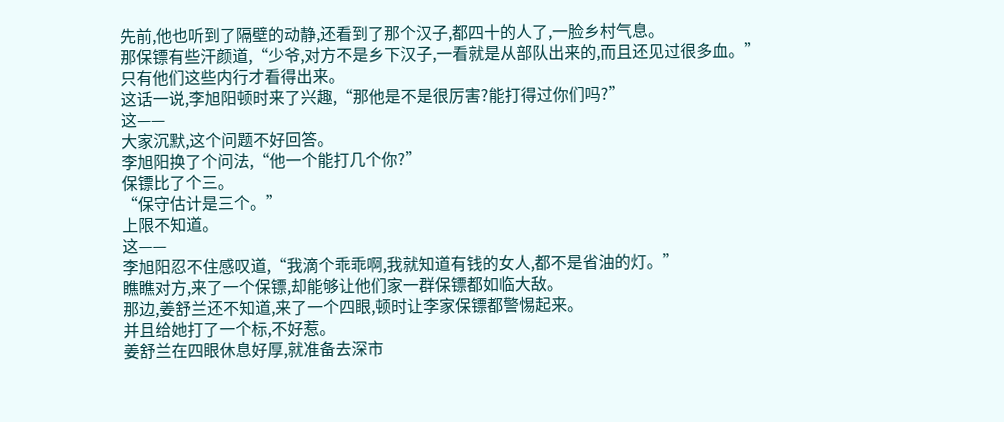先前,他也听到了隔壁的动静,还看到了那个汉子,都四十的人了,一脸乡村气息。
那保镖有些汗颜道,“少爷,对方不是乡下汉子,一看就是从部队出来的,而且还见过很多血。”
只有他们这些内行才看得出来。
这话一说,李旭阳顿时来了兴趣,“那他是不是很厉害?能打得过你们吗?”
这——
大家沉默,这个问题不好回答。
李旭阳换了个问法,“他一个能打几个你?”
保镖比了个三。
“保守估计是三个。”
上限不知道。
这——
李旭阳忍不住感叹道,“我滴个乖乖啊,我就知道有钱的女人,都不是省油的灯。”
瞧瞧对方,来了一个保镖,却能够让他们家一群保镖都如临大敌。
那边,姜舒兰还不知道,来了一个四眼,顿时让李家保镖都警惕起来。
并且给她打了一个标,不好惹。
姜舒兰在四眼休息好厚,就准备去深市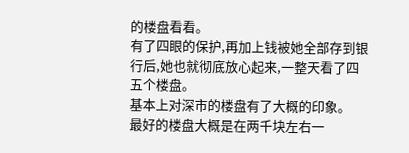的楼盘看看。
有了四眼的保护,再加上钱被她全部存到银行后,她也就彻底放心起来,一整天看了四五个楼盘。
基本上对深市的楼盘有了大概的印象。
最好的楼盘大概是在两千块左右一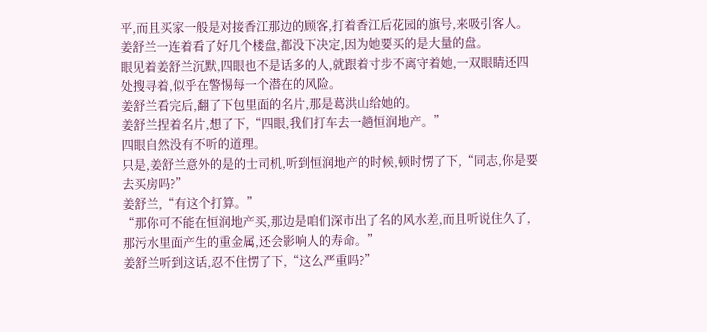平,而且买家一般是对接香江那边的顾客,打着香江后花园的旗号,来吸引客人。
姜舒兰一连着看了好几个楼盘,都没下决定,因为她要买的是大量的盘。
眼见着姜舒兰沉默,四眼也不是话多的人,就跟着寸步不离守着她,一双眼睛还四处搜寻着,似乎在警惕每一个潜在的风险。
姜舒兰看完后,翻了下包里面的名片,那是葛洪山给她的。
姜舒兰捏着名片,想了下,“四眼,我们打车去一趟恒润地产。”
四眼自然没有不听的道理。
只是,姜舒兰意外的是的士司机,听到恒润地产的时候,顿时愣了下,“同志,你是要去买房吗?”
姜舒兰,“有这个打算。”
“那你可不能在恒润地产买,那边是咱们深市出了名的风水差,而且听说住久了,那污水里面产生的重金属,还会影响人的寿命。”
姜舒兰听到这话,忍不住愣了下,“这么严重吗?”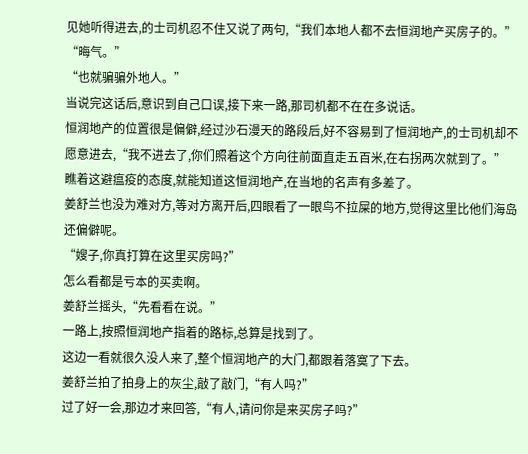见她听得进去,的士司机忍不住又说了两句,“我们本地人都不去恒润地产买房子的。”
“晦气。”
“也就骗骗外地人。”
当说完这话后,意识到自己口误,接下来一路,那司机都不在在多说话。
恒润地产的位置很是偏僻,经过沙石漫天的路段后,好不容易到了恒润地产,的士司机却不愿意进去,“我不进去了,你们照着这个方向往前面直走五百米,在右拐两次就到了。”
瞧着这避瘟疫的态度,就能知道这恒润地产,在当地的名声有多差了。
姜舒兰也没为难对方,等对方离开后,四眼看了一眼鸟不拉屎的地方,觉得这里比他们海岛还偏僻呢。
“嫂子,你真打算在这里买房吗?”
怎么看都是亏本的买卖啊。
姜舒兰摇头,“先看看在说。”
一路上,按照恒润地产指着的路标,总算是找到了。
这边一看就很久没人来了,整个恒润地产的大门,都跟着落寞了下去。
姜舒兰拍了拍身上的灰尘,敲了敲门,“有人吗?”
过了好一会,那边才来回答,“有人,请问你是来买房子吗?”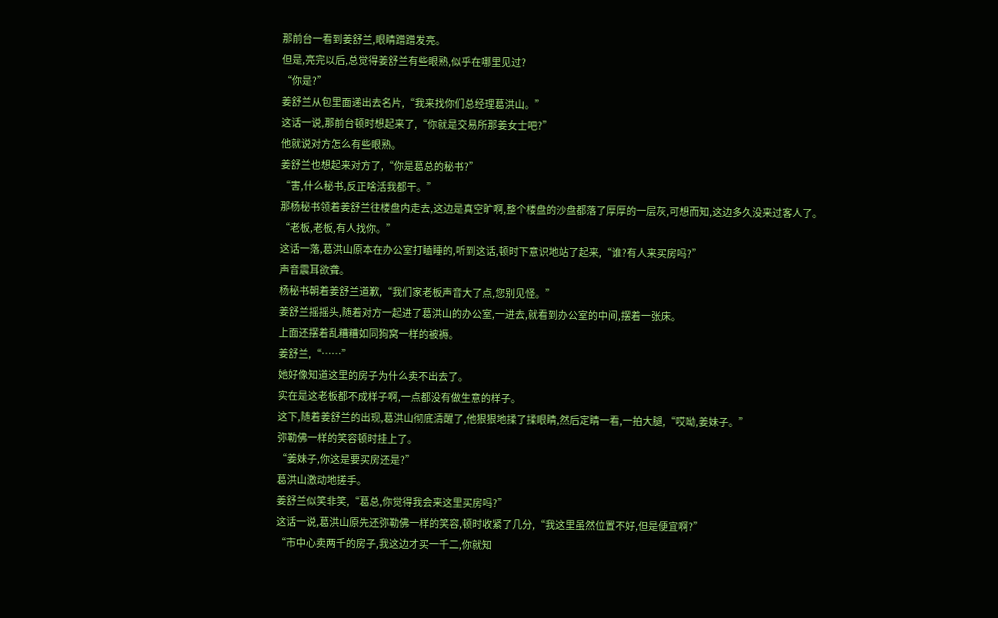那前台一看到姜舒兰,眼睛蹭蹭发亮。
但是,亮完以后,总觉得姜舒兰有些眼熟,似乎在哪里见过?
“你是?”
姜舒兰从包里面递出去名片,“我来找你们总经理葛洪山。”
这话一说,那前台顿时想起来了,“你就是交易所那姜女士吧?”
他就说对方怎么有些眼熟。
姜舒兰也想起来对方了,“你是葛总的秘书?”
“害,什么秘书,反正啥活我都干。”
那杨秘书领着姜舒兰往楼盘内走去,这边是真空旷啊,整个楼盘的沙盘都落了厚厚的一层灰,可想而知,这边多久没来过客人了。
“老板,老板,有人找你。”
这话一落,葛洪山原本在办公室打瞌睡的,听到这话,顿时下意识地站了起来,“谁?有人来买房吗?”
声音震耳欲聋。
杨秘书朝着姜舒兰道歉,“我们家老板声音大了点,您别见怪。”
姜舒兰摇摇头,随着对方一起进了葛洪山的办公室,一进去,就看到办公室的中间,摆着一张床。
上面还摆着乱糟糟如同狗窝一样的被褥。
姜舒兰,“……”
她好像知道这里的房子为什么卖不出去了。
实在是这老板都不成样子啊,一点都没有做生意的样子。
这下,随着姜舒兰的出现,葛洪山彻底清醒了,他狠狠地揉了揉眼睛,然后定睛一看,一拍大腿,“哎呦,姜妹子。”
弥勒佛一样的笑容顿时挂上了。
“姜妹子,你这是要买房还是?”
葛洪山激动地搓手。
姜舒兰似笑非笑,“葛总,你觉得我会来这里买房吗?”
这话一说,葛洪山原先还弥勒佛一样的笑容,顿时收紧了几分,“我这里虽然位置不好,但是便宜啊?”
“市中心卖两千的房子,我这边才买一千二,你就知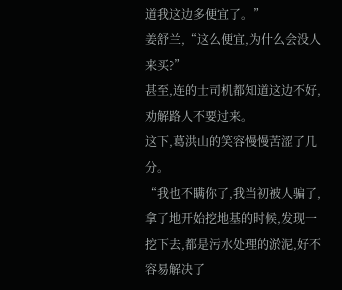道我这边多便宜了。”
姜舒兰,“这么便宜,为什么会没人来买?”
甚至,连的士司机都知道这边不好,劝解路人不要过来。
这下,葛洪山的笑容慢慢苦涩了几分。
“我也不瞒你了,我当初被人骗了,拿了地开始挖地基的时候,发现一挖下去,都是污水处理的淤泥,好不容易解决了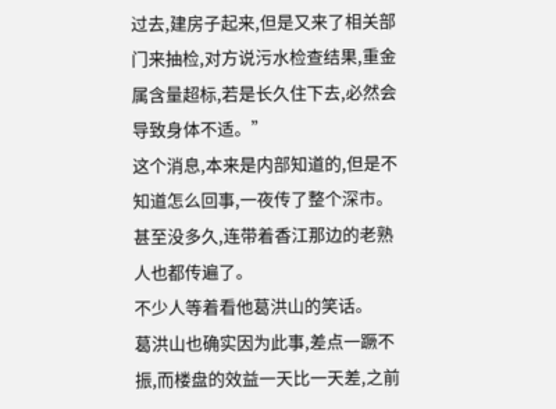过去,建房子起来,但是又来了相关部门来抽检,对方说污水检查结果,重金属含量超标,若是长久住下去,必然会导致身体不适。”
这个消息,本来是内部知道的,但是不知道怎么回事,一夜传了整个深市。
甚至没多久,连带着香江那边的老熟人也都传遍了。
不少人等着看他葛洪山的笑话。
葛洪山也确实因为此事,差点一蹶不振,而楼盘的效益一天比一天差,之前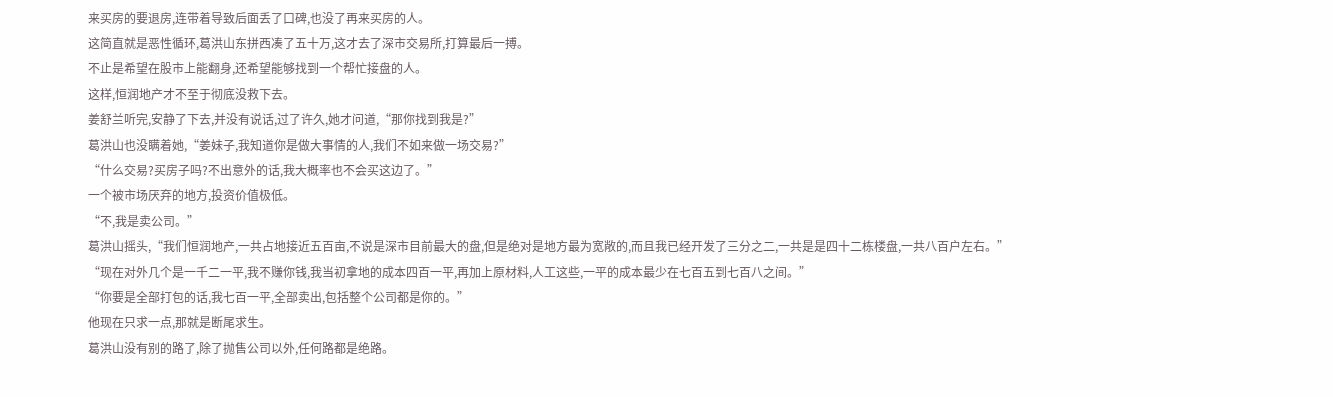来买房的要退房,连带着导致后面丢了口碑,也没了再来买房的人。
这简直就是恶性循环,葛洪山东拼西凑了五十万,这才去了深市交易所,打算最后一搏。
不止是希望在股市上能翻身,还希望能够找到一个帮忙接盘的人。
这样,恒润地产才不至于彻底没救下去。
姜舒兰听完,安静了下去,并没有说话,过了许久,她才问道,“那你找到我是?”
葛洪山也没瞒着她,“姜妹子,我知道你是做大事情的人,我们不如来做一场交易?”
“什么交易?买房子吗?不出意外的话,我大概率也不会买这边了。”
一个被市场厌弃的地方,投资价值极低。
“不,我是卖公司。”
葛洪山摇头,“我们恒润地产,一共占地接近五百亩,不说是深市目前最大的盘,但是绝对是地方最为宽敞的,而且我已经开发了三分之二,一共是是四十二栋楼盘,一共八百户左右。”
“现在对外几个是一千二一平,我不赚你钱,我当初拿地的成本四百一平,再加上原材料,人工这些,一平的成本最少在七百五到七百八之间。”
“你要是全部打包的话,我七百一平,全部卖出,包括整个公司都是你的。”
他现在只求一点,那就是断尾求生。
葛洪山没有别的路了,除了抛售公司以外,任何路都是绝路。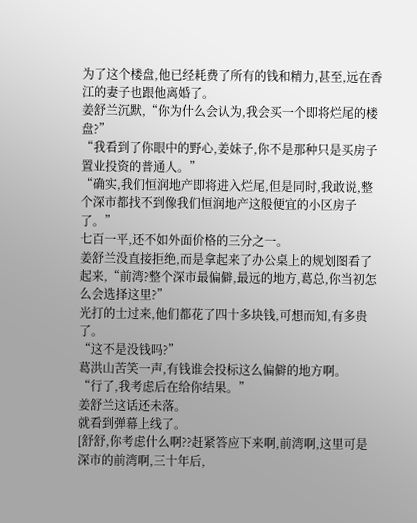为了这个楼盘,他已经耗费了所有的钱和精力,甚至,远在香江的妻子也跟他离婚了。
姜舒兰沉默,“你为什么会认为,我会买一个即将烂尾的楼盘?”
“我看到了你眼中的野心,姜妹子,你不是那种只是买房子置业投资的普通人。”
“确实,我们恒润地产即将进入烂尾,但是同时,我敢说,整个深市都找不到像我们恒润地产这般便宜的小区房子了。”
七百一平,还不如外面价格的三分之一。
姜舒兰没直接拒绝,而是拿起来了办公桌上的规划图看了起来,“前湾?整个深市最偏僻,最远的地方,葛总,你当初怎么会选择这里?”
光打的士过来,他们都花了四十多块钱,可想而知,有多贵了。
“这不是没钱吗?”
葛洪山苦笑一声,有钱谁会投标这么偏僻的地方啊。
“行了,我考虑后在给你结果。”
姜舒兰这话还未落。
就看到弹幕上线了。
[舒舒,你考虑什么啊??赶紧答应下来啊,前湾啊,这里可是深市的前湾啊,三十年后,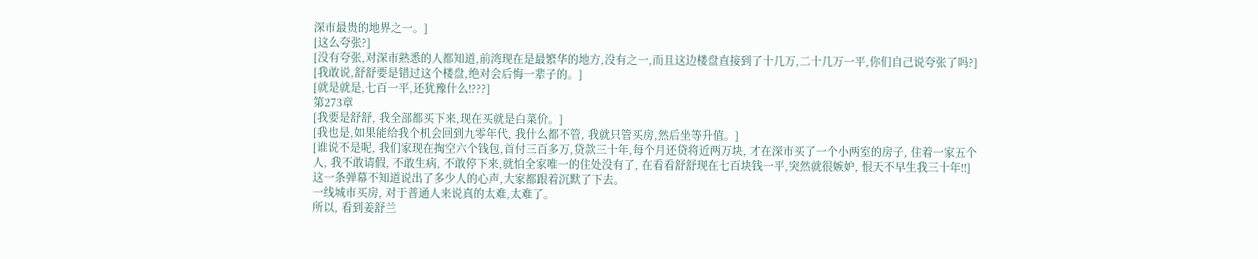深市最贵的地界之一。]
[这么夸张?]
[没有夸张,对深市熟悉的人都知道,前湾现在是最繁华的地方,没有之一,而且这边楼盘直接到了十几万,二十几万一平,你们自己说夸张了吗?]
[我敢说,舒舒要是错过这个楼盘,绝对会后悔一辈子的。]
[就是就是,七百一平,还犹豫什么!???]
第273章
[我要是舒舒, 我全部都买下来,现在买就是白菜价。]
[我也是,如果能给我个机会回到九零年代, 我什么都不管, 我就只管买房,然后坐等升值。]
[谁说不是呢, 我们家现在掏空六个钱包,首付三百多万,贷款三十年,每个月还贷将近两万块, 才在深市买了一个小两室的房子, 住着一家五个人, 我不敢请假, 不敢生病, 不敢停下来,就怕全家唯一的住处没有了, 在看看舒舒现在七百块钱一平,突然就很嫉妒, 恨天不早生我三十年!!]
这一条弹幕不知道说出了多少人的心声,大家都跟着沉默了下去。
一线城市买房, 对于普通人来说真的太难,太难了。
所以, 看到姜舒兰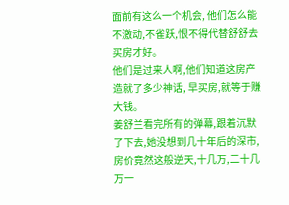面前有这么一个机会, 他们怎么能不激动,不雀跃,恨不得代替舒舒去买房才好。
他们是过来人啊,他们知道这房产造就了多少神话, 早买房,就等于赚大钱。
姜舒兰看完所有的弹幕,跟着沉默了下去,她没想到几十年后的深市,房价竟然这般逆天,十几万,二十几万一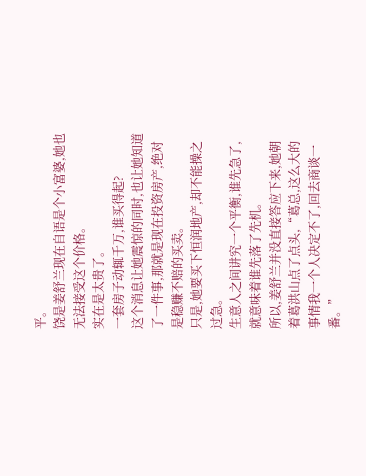平。
饶是姜舒兰现在自语是个小富婆,她也无法接受这个价格。
实在是太贵了。
一套房子动辄千万,谁买得起?
这个消息让她震惊的同时,也让她知道了一件事,那就是现在投资房产,绝对是稳赚不赔的买卖。
只是,她要买下恒润地产,却不能操之过急。
生意人之间讲究一个平衡,谁先急了,就意味着谁先落了先机。
所以,姜舒兰并没直接答应下来,她朝着葛洪山点了点头,“葛总,这么大的事情我一个人决定不了,回去商谈一番。”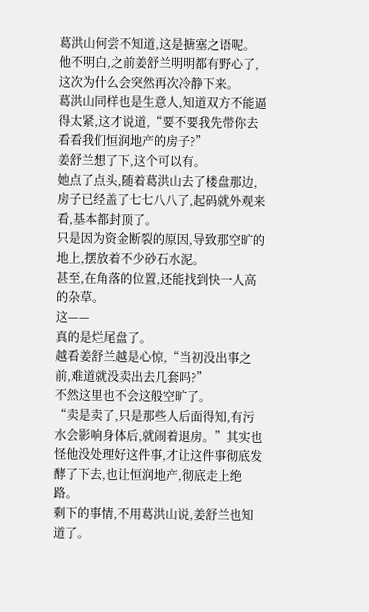葛洪山何尝不知道,这是搪塞之语呢。
他不明白,之前姜舒兰明明都有野心了,这次为什么会突然再次冷静下来。
葛洪山同样也是生意人,知道双方不能逼得太紧,这才说道,“要不要我先带你去看看我们恒润地产的房子?”
姜舒兰想了下,这个可以有。
她点了点头,随着葛洪山去了楼盘那边,房子已经盖了七七八八了,起码就外观来看,基本都封顶了。
只是因为资金断裂的原因,导致那空旷的地上,摆放着不少砂石水泥。
甚至,在角落的位置,还能找到快一人高的杂草。
这——
真的是烂尾盘了。
越看姜舒兰越是心惊,“当初没出事之前,难道就没卖出去几套吗?”
不然这里也不会这般空旷了。
“卖是卖了,只是那些人后面得知,有污水会影响身体后,就闹着退房。”其实也怪他没处理好这件事,才让这件事彻底发酵了下去,也让恒润地产,彻底走上绝路。
剩下的事情,不用葛洪山说,姜舒兰也知道了。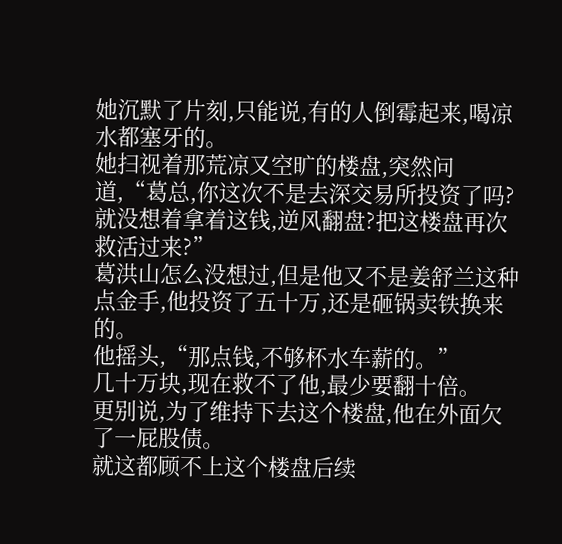她沉默了片刻,只能说,有的人倒霉起来,喝凉水都塞牙的。
她扫视着那荒凉又空旷的楼盘,突然问道,“葛总,你这次不是去深交易所投资了吗?就没想着拿着这钱,逆风翻盘?把这楼盘再次救活过来?”
葛洪山怎么没想过,但是他又不是姜舒兰这种点金手,他投资了五十万,还是砸锅卖铁换来的。
他摇头,“那点钱,不够杯水车薪的。”
几十万块,现在救不了他,最少要翻十倍。
更别说,为了维持下去这个楼盘,他在外面欠了一屁股债。
就这都顾不上这个楼盘后续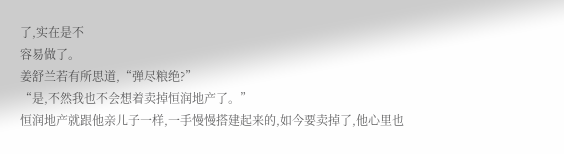了,实在是不
容易做了。
姜舒兰若有所思道,“弹尽粮绝?”
“是,不然我也不会想着卖掉恒润地产了。”
恒润地产就跟他亲儿子一样,一手慢慢搭建起来的,如今要卖掉了,他心里也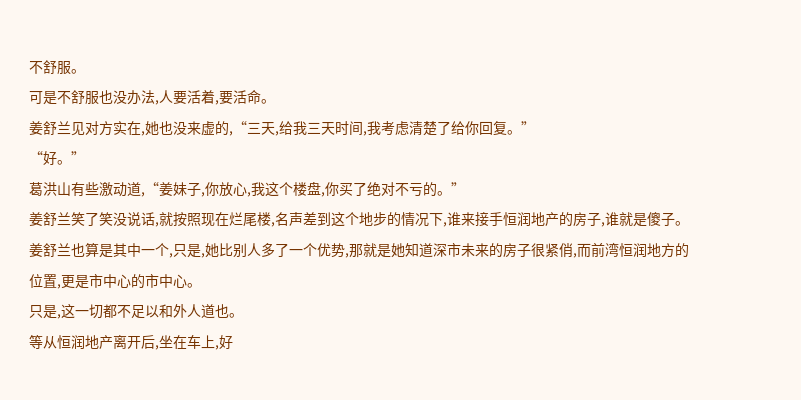不舒服。
可是不舒服也没办法,人要活着,要活命。
姜舒兰见对方实在,她也没来虚的,“三天,给我三天时间,我考虑清楚了给你回复。”
“好。”
葛洪山有些激动道,“姜妹子,你放心,我这个楼盘,你买了绝对不亏的。”
姜舒兰笑了笑没说话,就按照现在烂尾楼,名声差到这个地步的情况下,谁来接手恒润地产的房子,谁就是傻子。
姜舒兰也算是其中一个,只是,她比别人多了一个优势,那就是她知道深市未来的房子很紧俏,而前湾恒润地方的位置,更是市中心的市中心。
只是,这一切都不足以和外人道也。
等从恒润地产离开后,坐在车上,好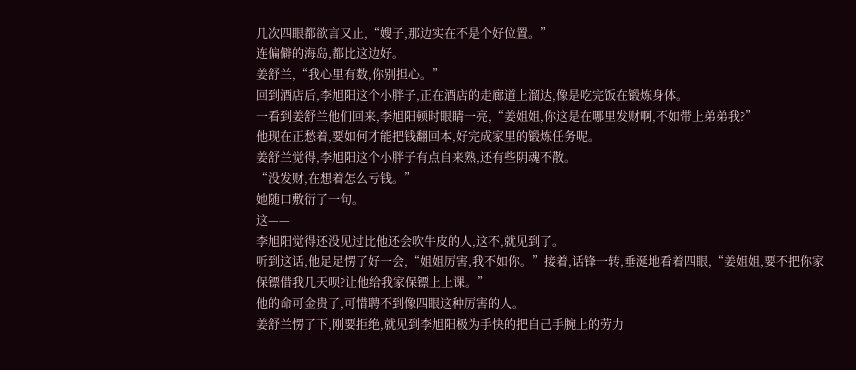几次四眼都欲言又止,“嫂子,那边实在不是个好位置。”
连偏僻的海岛,都比这边好。
姜舒兰,“我心里有数,你别担心。”
回到酒店后,李旭阳这个小胖子,正在酒店的走廊道上溜达,像是吃完饭在锻炼身体。
一看到姜舒兰他们回来,李旭阳顿时眼睛一亮,“姜姐姐,你这是在哪里发财啊,不如带上弟弟我?”
他现在正愁着,要如何才能把钱翻回本,好完成家里的锻炼任务呢。
姜舒兰觉得,李旭阳这个小胖子有点自来熟,还有些阴魂不散。
“没发财,在想着怎么亏钱。”
她随口敷衍了一句。
这——
李旭阳觉得还没见过比他还会吹牛皮的人,这不,就见到了。
听到这话,他足足愣了好一会,“姐姐厉害,我不如你。”接着,话锋一转,垂涎地看着四眼,“姜姐姐,要不把你家保镖借我几天呗?让他给我家保镖上上课。”
他的命可金贵了,可惜聘不到像四眼这种厉害的人。
姜舒兰愣了下,刚要拒绝,就见到李旭阳极为手快的把自己手腕上的劳力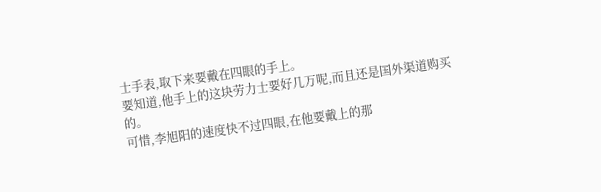士手表,取下来要戴在四眼的手上。
要知道,他手上的这块劳力士要好几万呢,而且还是国外渠道购买的。
可惜,李旭阳的速度快不过四眼,在他要戴上的那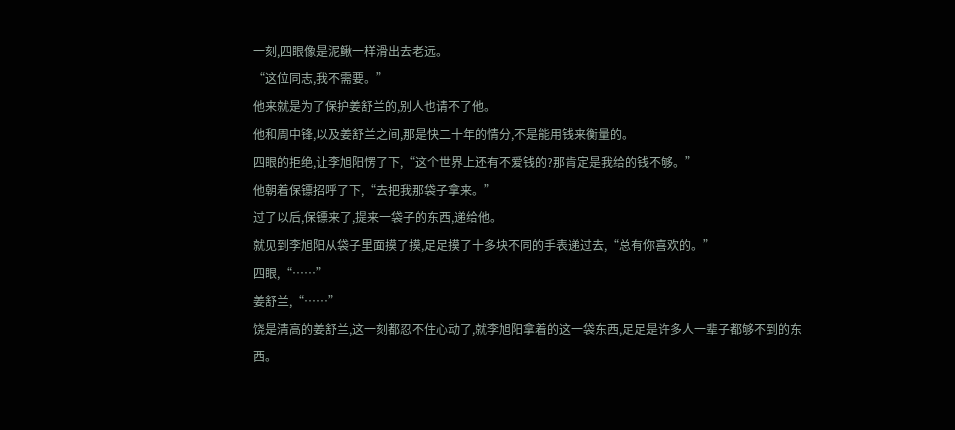一刻,四眼像是泥鳅一样滑出去老远。
“这位同志,我不需要。”
他来就是为了保护姜舒兰的,别人也请不了他。
他和周中锋,以及姜舒兰之间,那是快二十年的情分,不是能用钱来衡量的。
四眼的拒绝,让李旭阳愣了下,“这个世界上还有不爱钱的?那肯定是我给的钱不够。”
他朝着保镖招呼了下,“去把我那袋子拿来。”
过了以后,保镖来了,提来一袋子的东西,递给他。
就见到李旭阳从袋子里面摸了摸,足足摸了十多块不同的手表递过去,“总有你喜欢的。”
四眼,“……”
姜舒兰,“……”
饶是清高的姜舒兰,这一刻都忍不住心动了,就李旭阳拿着的这一袋东西,足足是许多人一辈子都够不到的东西。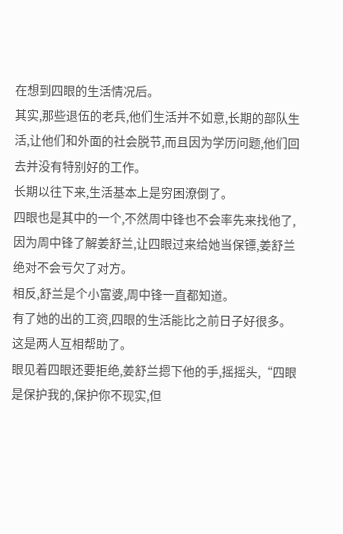在想到四眼的生活情况后。
其实,那些退伍的老兵,他们生活并不如意,长期的部队生活,让他们和外面的社会脱节,而且因为学历问题,他们回去并没有特别好的工作。
长期以往下来,生活基本上是穷困潦倒了。
四眼也是其中的一个,不然周中锋也不会率先来找他了,因为周中锋了解姜舒兰,让四眼过来给她当保镖,姜舒兰绝对不会亏欠了对方。
相反,舒兰是个小富婆,周中锋一直都知道。
有了她的出的工资,四眼的生活能比之前日子好很多。
这是两人互相帮助了。
眼见着四眼还要拒绝,姜舒兰摁下他的手,摇摇头,“四眼是保护我的,保护你不现实,但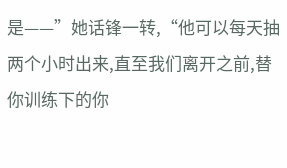是——”她话锋一转,“他可以每天抽两个小时出来,直至我们离开之前,替你训练下的你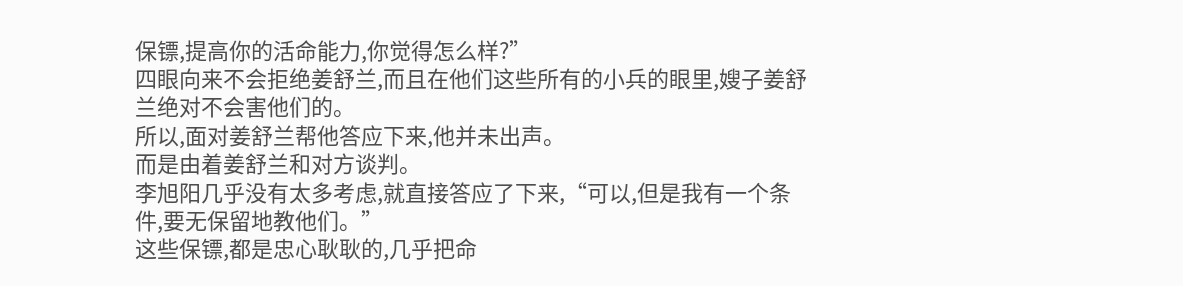保镖,提高你的活命能力,你觉得怎么样?”
四眼向来不会拒绝姜舒兰,而且在他们这些所有的小兵的眼里,嫂子姜舒兰绝对不会害他们的。
所以,面对姜舒兰帮他答应下来,他并未出声。
而是由着姜舒兰和对方谈判。
李旭阳几乎没有太多考虑,就直接答应了下来,“可以,但是我有一个条件,要无保留地教他们。”
这些保镖,都是忠心耿耿的,几乎把命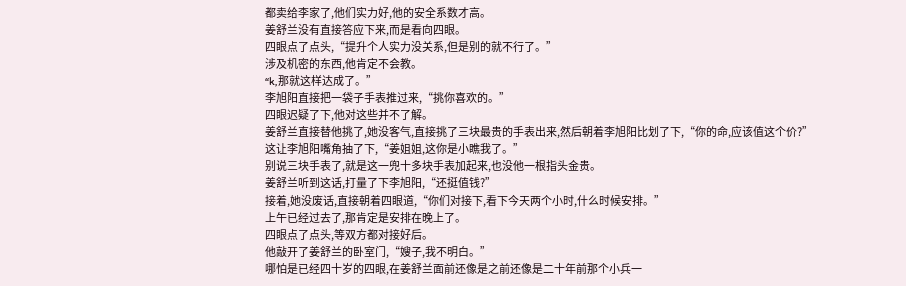都卖给李家了,他们实力好,他的安全系数才高。
姜舒兰没有直接答应下来,而是看向四眼。
四眼点了点头,“提升个人实力没关系,但是别的就不行了。”
涉及机密的东西,他肯定不会教。
“k,那就这样达成了。”
李旭阳直接把一袋子手表推过来,“挑你喜欢的。”
四眼迟疑了下,他对这些并不了解。
姜舒兰直接替他挑了,她没客气,直接挑了三块最贵的手表出来,然后朝着李旭阳比划了下,“你的命,应该值这个价?”
这让李旭阳嘴角抽了下,“姜姐姐,这你是小瞧我了。”
别说三块手表了,就是这一兜十多块手表加起来,也没他一根指头金贵。
姜舒兰听到这话,打量了下李旭阳,“还挺值钱?”
接着,她没废话,直接朝着四眼道,“你们对接下,看下今天两个小时,什么时候安排。”
上午已经过去了,那肯定是安排在晚上了。
四眼点了点头,等双方都对接好后。
他敲开了姜舒兰的卧室门,“嫂子,我不明白。”
哪怕是已经四十岁的四眼,在姜舒兰面前还像是之前还像是二十年前那个小兵一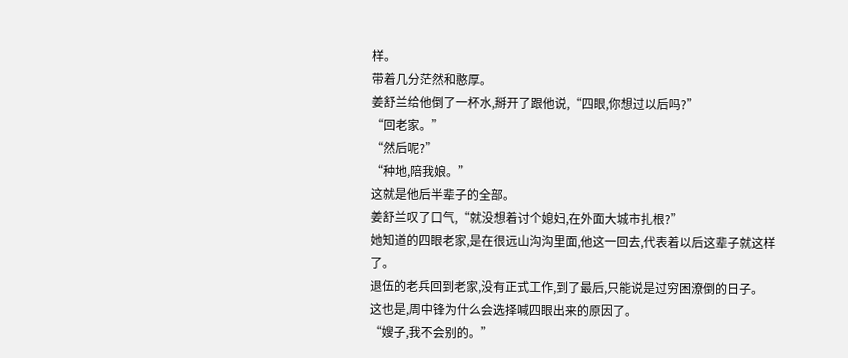样。
带着几分茫然和憨厚。
姜舒兰给他倒了一杯水,掰开了跟他说,“四眼,你想过以后吗?”
“回老家。”
“然后呢?”
“种地,陪我娘。”
这就是他后半辈子的全部。
姜舒兰叹了口气,“就没想着讨个媳妇,在外面大城市扎根?”
她知道的四眼老家,是在很远山沟沟里面,他这一回去,代表着以后这辈子就这样了。
退伍的老兵回到老家,没有正式工作,到了最后,只能说是过穷困潦倒的日子。
这也是,周中锋为什么会选择喊四眼出来的原因了。
“嫂子,我不会别的。”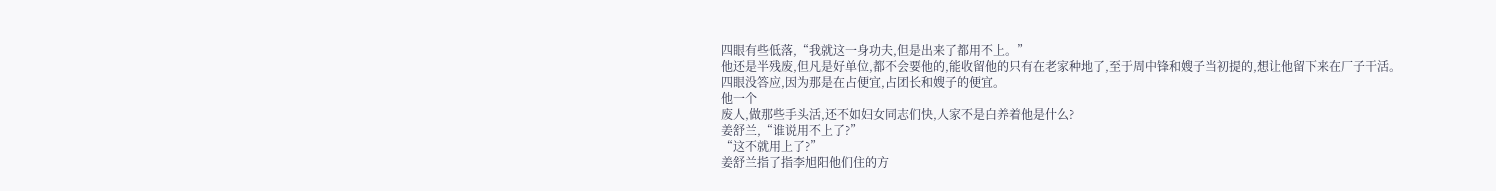四眼有些低落,“我就这一身功夫,但是出来了都用不上。”
他还是半残废,但凡是好单位,都不会要他的,能收留他的只有在老家种地了,至于周中锋和嫂子当初提的,想让他留下来在厂子干活。
四眼没答应,因为那是在占便宜,占团长和嫂子的便宜。
他一个
废人,做那些手头活,还不如妇女同志们快,人家不是白养着他是什么?
姜舒兰,“谁说用不上了?”
“这不就用上了?”
姜舒兰指了指李旭阳他们住的方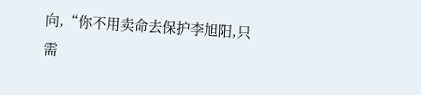向,“你不用卖命去保护李旭阳,只需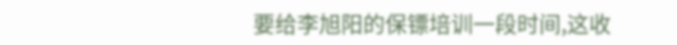要给李旭阳的保镖培训一段时间,这收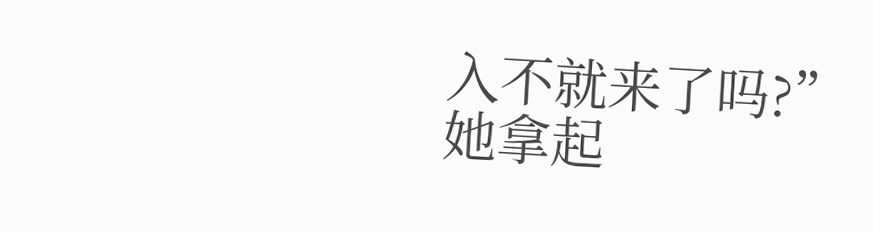入不就来了吗?”
她拿起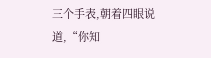三个手表,朝着四眼说道,“你知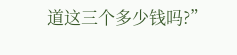道这三个多少钱吗?”